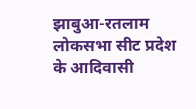झाबुआ-रतलाम लोकसभा सीट प्रदेश के आदिवासी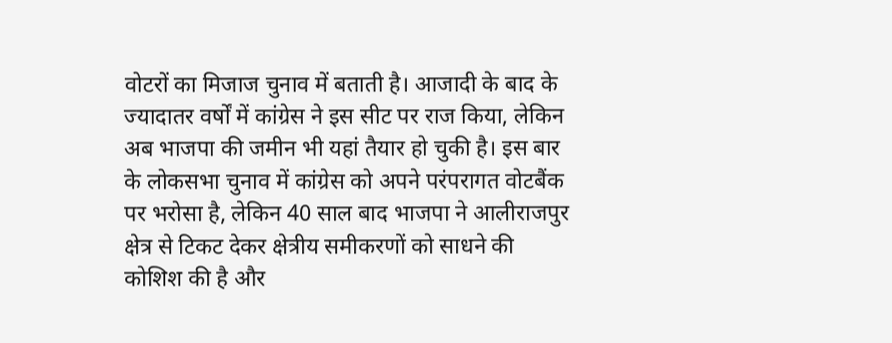वोटरों का मिजाज चुनाव में बताती है। आजादी के बाद के ज्यादातर वर्षों में कांग्रेस ने इस सीट पर राज किया, लेकिन अब भाजपा की जमीन भी यहां तैयार हो चुकी है। इस बार के लोकसभा चुनाव में कांग्रेस को अपने परंपरागत वोटबैंक पर भरोसा है, लेकिन 40 साल बाद भाजपा ने आलीराजपुर क्षेत्र से टिकट देकर क्षेत्रीय समीकरणों को साधने की कोशिश की है और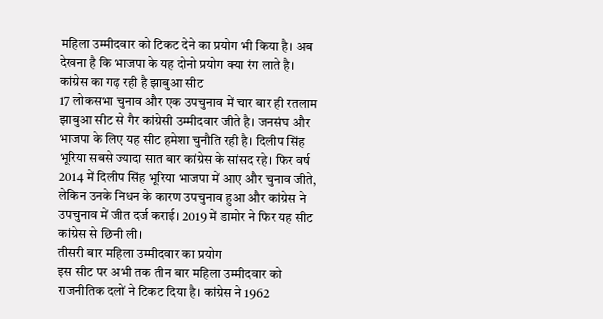महिला उम्मीदवार को टिकट देने का प्रयोग भी किया है। अब देखना है कि भाजपा के यह दोनो प्रयोग क्या रंग लाते है।
कांग्रेस का गढ़ रही है झाबुआ सीट
17 लोकसभा चुनाव और एक उपचुनाव में चार बार ही रतलाम झाबुआ सीट से गैर कांग्रेसी उम्मीदवार जीते है। जनसंघ और भाजपा के लिए यह सीट हमेशा चुनौति रही है। दिलीप सिंह भूरिया सबसे ज्यादा सात बार कांग्रेस के सांसद रहे। फिर वर्ष 2014 में दिलीप सिंह भूरिया भाजपा में आए और चुनाव जीते, लेकिन उनके निधन के कारण उपचुनाव हुआ और कांग्रेस ने उपचुनाव में जीत दर्ज कराई। 2019 में डामोर ने फिर यह सीट कांग्रेस से छिनी ली।
तीसरी बार महिला उम्मीदवार का प्रयोग
इस सीट पर अभी तक तीन बार महिला उम्मीदवार को राजनीतिक दलों ने टिकट दिया है। कांग्रेस ने 1962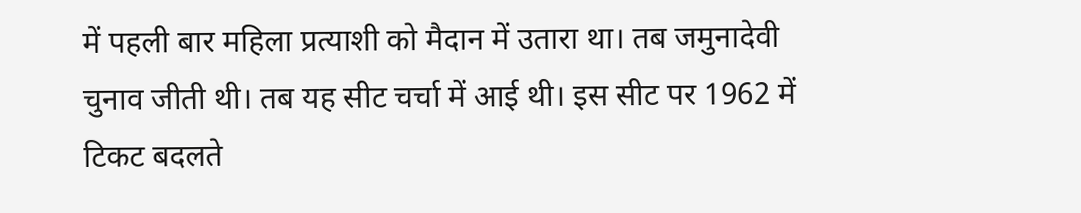में पहली बार महिला प्रत्याशी को मैदान में उतारा था। तब जमुनादेवी चुनाव जीती थी। तब यह सीट चर्चा में आई थी। इस सीट पर 1962 में टिकट बदलते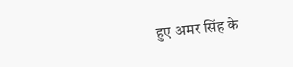हुए अमर सिंह के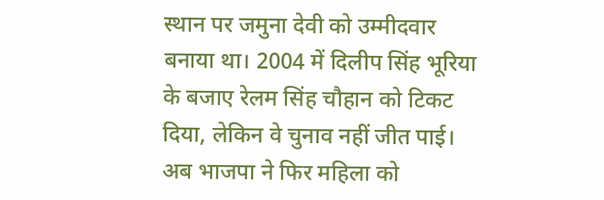स्थान पर जमुना देवी को उम्मीदवार बनाया था। 2004 में दिलीप सिंह भूरिया के बजाए रेलम सिंह चौहान को टिकट दिया, लेकिन वे चुनाव नहीं जीत पाई। अब भाजपा ने फिर महिला को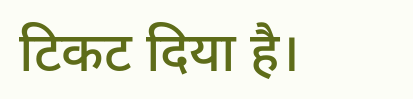टिकट दिया है।